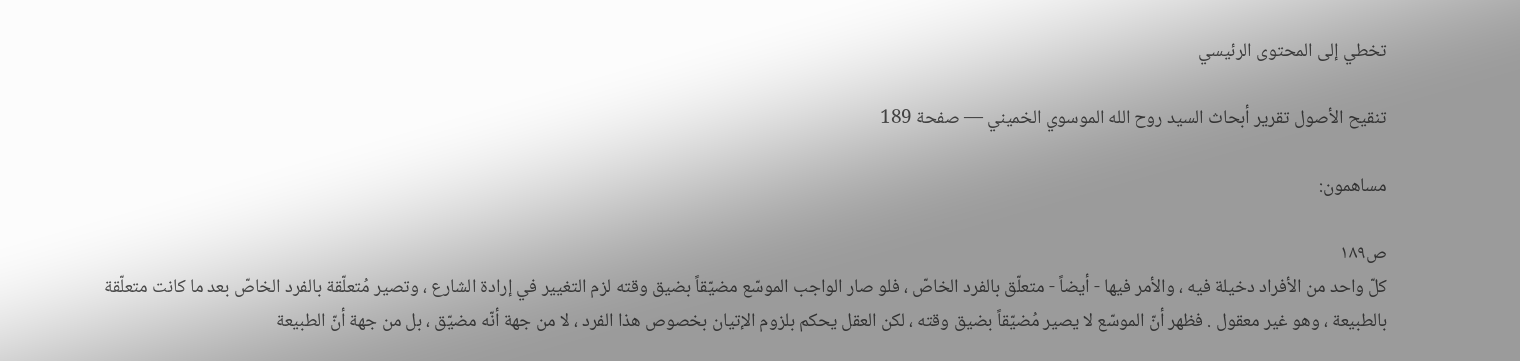تخطي إلى المحتوى الرئيسي

تنقيح الأصول تقرير أبحاث السيد روح الله الموسوي الخميني — صفحة 189

مساهمون:

ص١٨٩
كلّ واحد من الأفراد دخيلة فيه ، والأمر فيها - أيضاً - متعلّق بالفرد الخاصّ ، فلو صار الواجب الموسّع مضيّقاً بضيق وقته لزم التغيير في إرادة الشارع ، وتصير مُتعلّقة بالفرد الخاصّ بعد ما كانت متعلّقة بالطبيعة ، وهو غير معقول . فظهر أنّ الموسّع لا يصير مُضيّقاً بضيق وقته ، لكن العقل يحكم بلزوم الإتيان بخصوص هذا الفرد ، لا من جهة أنّه مضيّق ، بل من جهة أنّ الطبيعة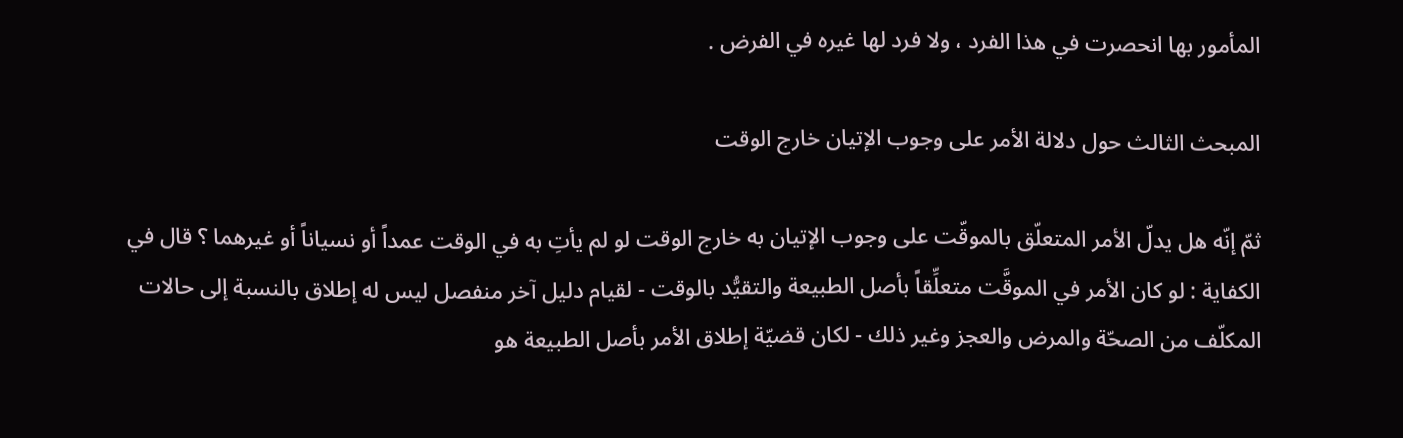المأمور بها انحصرت في هذا الفرد ، ولا فرد لها غيره في الفرض .

المبحث الثالث حول دلالة الأمر على وجوب الإتيان خارج الوقت

ثمّ إنّه هل يدلّ الأمر المتعلّق بالموقّت على وجوب الإتيان به خارج الوقت لو لم يأتِ به في الوقت عمداً أو نسياناً أو غيرهما ؟ قال في الكفاية : لو كان الأمر في الموقَّت متعلِّقاً بأصل الطبيعة والتقيُّد بالوقت - لقيام دليل آخر منفصل ليس له إطلاق بالنسبة إلى حالات المكلّف من الصحّة والمرض والعجز وغير ذلك - لكان قضيّة إطلاق الأمر بأصل الطبيعة هو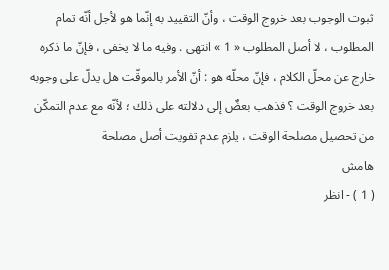ثبوت الوجوب بعد خروج الوقت ، وأنّ التقييد به إنّما هو لأجل أنّه تمام المطلوب ، لا أصل المطلوب « 1 » انتهى . وفيه ما لا يخفى ، فإنّ ما ذكره خارج عن محلّ الكلام ، فإنّ محلّه هو : أنّ الأمر بالموقّت هل يدلّ على وجوبه بعد خروج الوقت ؟ فذهب بعضٌ إلى دلالته على ذلك ؛ لأنّه مع عدم التمكّن من تحصيل مصلحة الوقت ، يلزم عدم تفويت أصل مصلحة
هامش
( 1 ) - انظر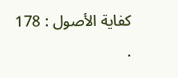كفاية الأصول : 178 .